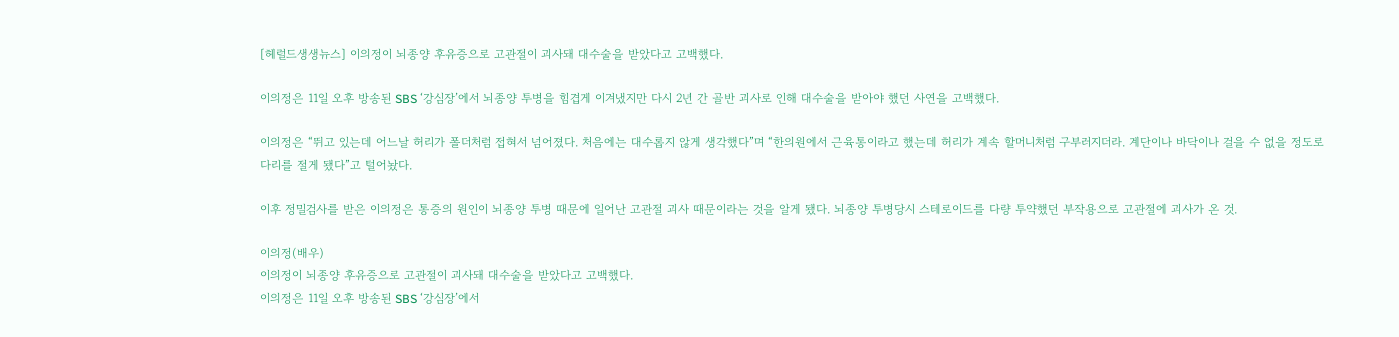[헤럴드생생뉴스] 이의정이 뇌종양 후유증으로 고관절이 괴사돼 대수술을 받았다고 고백했다.

이의정은 11일 오후 방송된 SBS ‘강심장’에서 뇌종양 투병을 힘겹게 이겨냈지만 다시 2년 간 골반 괴사로 인해 대수술을 받아야 했던 사연을 고백했다.

이의정은 “뛰고 있는데 어느날 허리가 폴더처럼 접혀서 넘어졌다. 처음에는 대수롭지 않게 생각했다”며 “한의원에서 근육통이라고 했는데 허리가 계속 할머니처럼 구부러지더라. 계단이나 바닥이나 걸을 수 없을 정도로 다리를 절게 됐다”고 털어놨다.

이후 정밀검사를 받은 이의정은 통증의 원인이 뇌종양 투병 때문에 일어난 고관절 괴사 때문이라는 것을 알게 됐다. 뇌종양 투병당시 스테로이드를 다량 투약했던 부작용으로 고관절에 괴사가 온 것.

이의정(배우)
이의정이 뇌종양 후유증으로 고관절이 괴사돼 대수술을 받았다고 고백했다.
이의정은 11일 오후 방송된 SBS ‘강심장’에서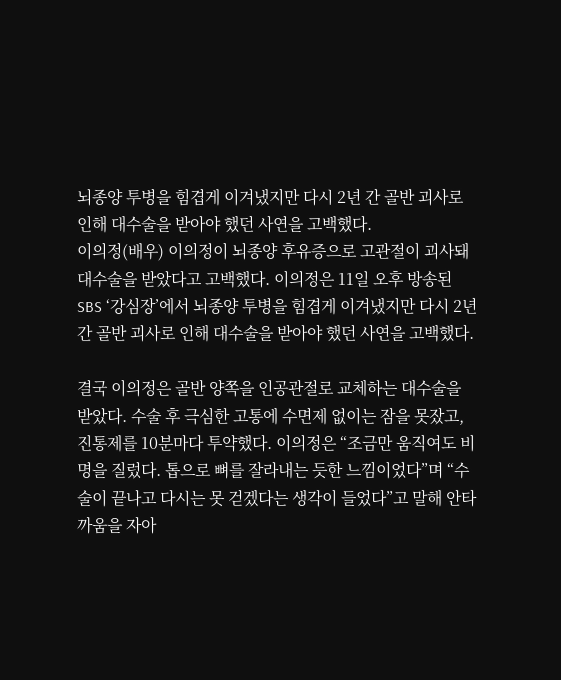뇌종양 투병을 힘겹게 이겨냈지만 다시 2년 간 골반 괴사로 인해 대수술을 받아야 했던 사연을 고백했다.
이의정(배우) 이의정이 뇌종양 후유증으로 고관절이 괴사돼 대수술을 받았다고 고백했다. 이의정은 11일 오후 방송된 SBS ‘강심장’에서 뇌종양 투병을 힘겹게 이겨냈지만 다시 2년 간 골반 괴사로 인해 대수술을 받아야 했던 사연을 고백했다.

결국 이의정은 골반 양쪽을 인공관절로 교체하는 대수술을 받았다. 수술 후 극심한 고통에 수면제 없이는 잠을 못잤고, 진통제를 10분마다 투약했다. 이의정은 “조금만 움직여도 비명을 질렀다. 톱으로 뼈를 잘라내는 듯한 느낌이었다”며 “수술이 끝나고 다시는 못 걷겠다는 생각이 들었다”고 말해 안타까움을 자아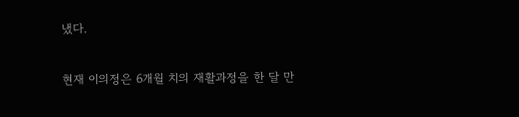냈다.

현재 이의정은 6개월 치의 재활과정을 한 달 만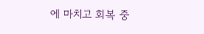에 마치고 회복 중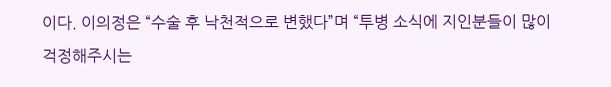이다. 이의정은 “수술 후 낙천적으로 변했다”며 “투병 소식에 지인분들이 많이 걱정해주시는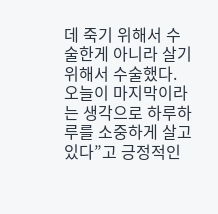데 죽기 위해서 수술한게 아니라 살기 위해서 수술했다. 오늘이 마지막이라는 생각으로 하루하루를 소중하게 살고 있다”고 긍정적인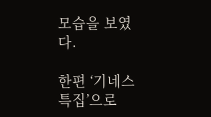모습을 보였다.

한편 ‘기네스 특집’으로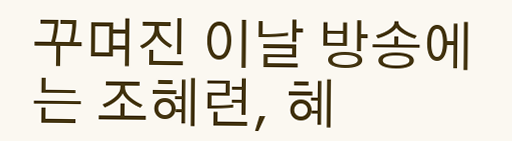꾸며진 이날 방송에는 조혜련, 혜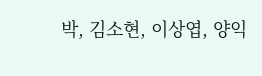박, 김소현, 이상엽, 양익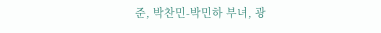준, 박찬민-박민하 부녀, 광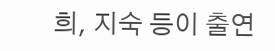희, 지숙 등이 출연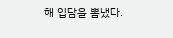해 입담을 뽐냈다.